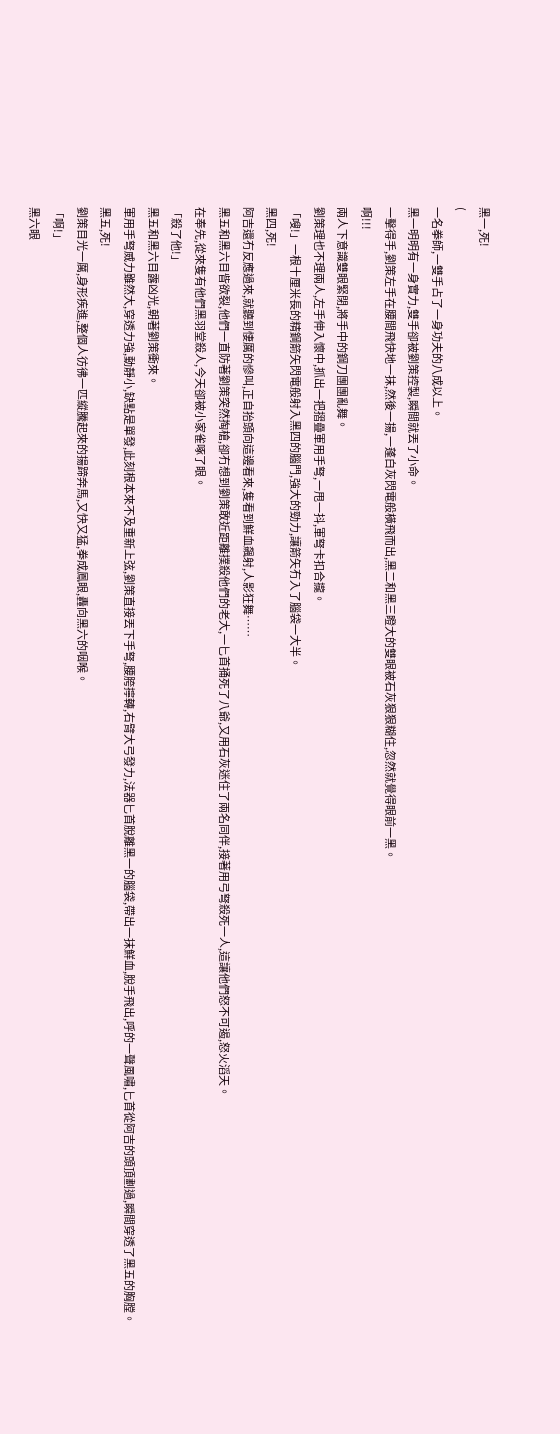黑一,死!
(
一名拳師,一雙手占了一身功夫的八成以上。
黑一明明有一身實力,雙手卻被劉策控製,瞬間就丟了小命。
一擊得手,劉策左手在腰間飛快地一抹,然後一揚,一蓬白灰閃電般橫飛而出,黑二和黑三瞪大的雙眼被石灰狠狠糊住,忽然就覺得眼前一黑。
啊!!!
兩人下意識雙眼緊閉,將手中的鋼刀團團亂舞。
劉策理也不理兩人,左手伸入懷中,抓出一把摺疊軍用手弩,一甩一抖,軍弩卡扣合攏。
「嗖!」一根十厘米長的精鋼箭矢閃電般射入黑四的腦門,強大的勁力,讓箭矢冇入了腦袋一大半。
黑四,死!
阿吉還冇反應過來,就聽到悽厲的慘叫,正自抬頭向這邊看來,隻看到鮮血飆射,人影狂舞……
黑五和黑六目眥欲裂,他們一直防著劉策突然掏槍,卻冇想到劉策敢近距離撲殺他們的老大,一匕首捅死了八爺,又用石灰迷住了兩名同伴,接著用弓弩殺死一人,這讓他們怒不可遏,怒火滔天。
在奉先,從來隻有他們黑羽堂殺人,今天卻被小家雀啄了眼。
「殺了他!」
黑五和黑六目露凶光,朝著劉策衝來。
軍用手弩威力雖然大,穿透力強,動靜小,缺點是單發,此刻根本來不及重新上弦,劉策直接丟下手弩,腰胯擰轉,右臂大弓發力,法器匕首脫離黑一的腦袋,帶出一抹鮮血,脫手飛出,呼的一聲風嘯,匕首從阿吉的頭頂劃過,瞬間穿透了黑五的胸膛。
黑五,死!
劉策目光一厲,身形疾進,整個人彷彿一匹縱騰起來的揚蹄奔馬,又快又猛,拳成鳳眼,轟向黑六的咽喉。
「啊!」
黑六眼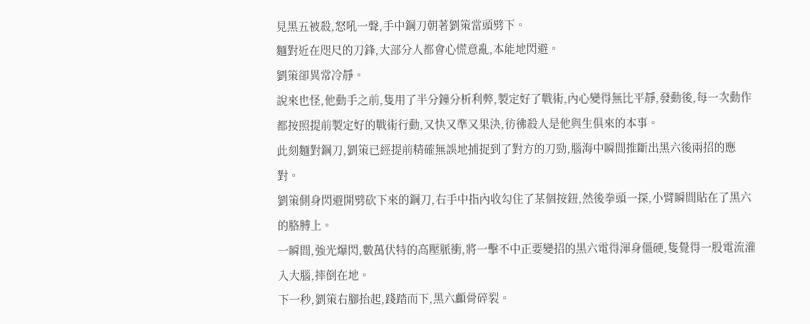見黑五被殺,怒吼一聲,手中鋼刀朝著劉策當頭劈下。
麵對近在咫尺的刀鋒,大部分人都會心慌意亂,本能地閃避。
劉策卻異常冷靜。
說來也怪,他動手之前,隻用了半分鐘分析利弊,製定好了戰術,內心變得無比平靜,發動後,每一次動作都按照提前製定好的戰術行動,又快又準又果決,彷彿殺人是他與生俱來的本事。
此刻麵對鋼刀,劉策已經提前精確無誤地捕捉到了對方的刀勁,腦海中瞬間推斷出黑六後兩招的應對。
劉策側身閃避開劈砍下來的鋼刀,右手中指內收勾住了某個按鈕,然後拳頭一探,小臂瞬間貼在了黑六的胳膊上。
一瞬間,強光爆閃,數萬伏特的高壓脈衝,將一擊不中正要變招的黑六電得渾身僵硬,隻覺得一股電流灌入大腦,摔倒在地。
下一秒,劉策右腳抬起,踐踏而下,黑六顱骨碎裂。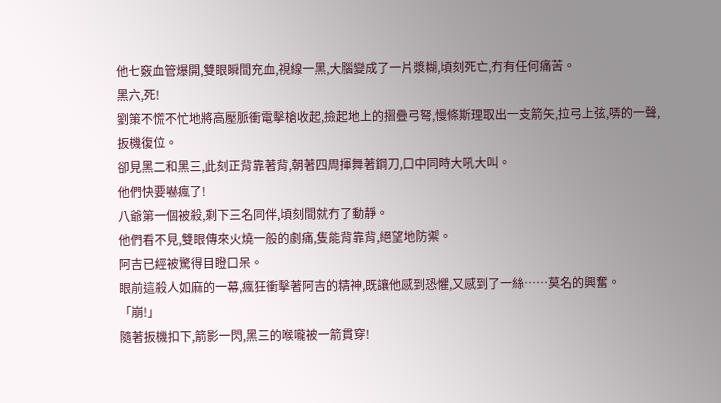他七竅血管爆開,雙眼瞬間充血,視線一黑,大腦變成了一片漿糊,頃刻死亡,冇有任何痛苦。
黑六,死!
劉策不慌不忙地將高壓脈衝電擊槍收起,撿起地上的摺疊弓弩,慢條斯理取出一支箭矢,拉弓上弦,哢的一聲,扳機復位。
卻見黑二和黑三,此刻正背靠著背,朝著四周揮舞著鋼刀,口中同時大吼大叫。
他們快要嚇瘋了!
八爺第一個被殺,剩下三名同伴,頃刻間就冇了動靜。
他們看不見,雙眼傳來火燒一般的劇痛,隻能背靠背,絕望地防禦。
阿吉已經被驚得目瞪口呆。
眼前這殺人如麻的一幕,瘋狂衝擊著阿吉的精神,既讓他感到恐懼,又感到了一絲……莫名的興奮。
「崩!」
隨著扳機扣下,箭影一閃,黑三的喉嚨被一箭貫穿!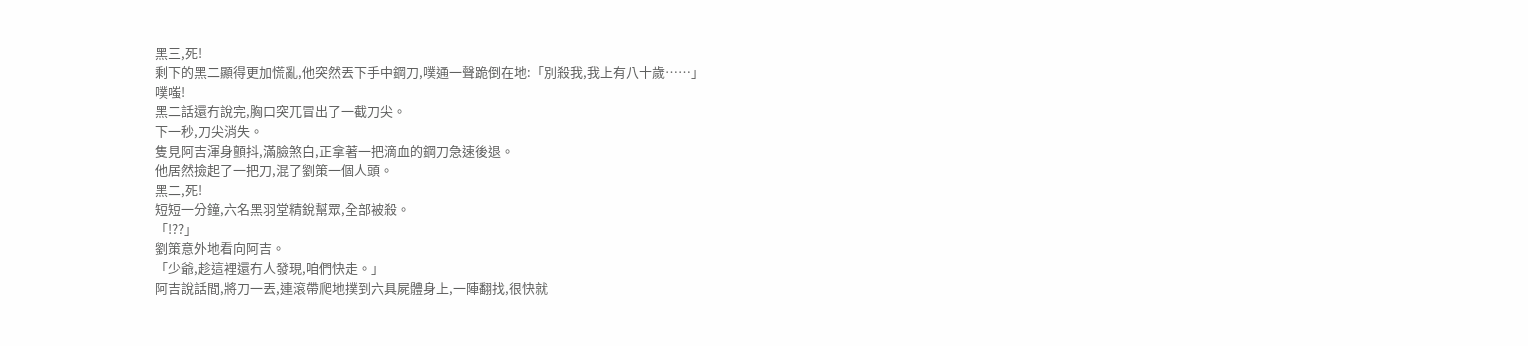黑三,死!
剩下的黑二顯得更加慌亂,他突然丟下手中鋼刀,噗通一聲跪倒在地:「別殺我,我上有八十歲……」
噗嗤!
黑二話還冇說完,胸口突兀冒出了一截刀尖。
下一秒,刀尖消失。
隻見阿吉渾身顫抖,滿臉煞白,正拿著一把滴血的鋼刀急速後退。
他居然撿起了一把刀,混了劉策一個人頭。
黑二,死!
短短一分鐘,六名黑羽堂精銳幫眾,全部被殺。
「!??」
劉策意外地看向阿吉。
「少爺,趁這裡還冇人發現,咱們快走。」
阿吉說話間,將刀一丟,連滾帶爬地撲到六具屍體身上,一陣翻找,很快就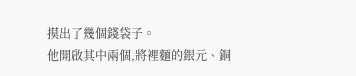摸出了幾個錢袋子。
他開啟其中兩個,將裡麵的銀元、銅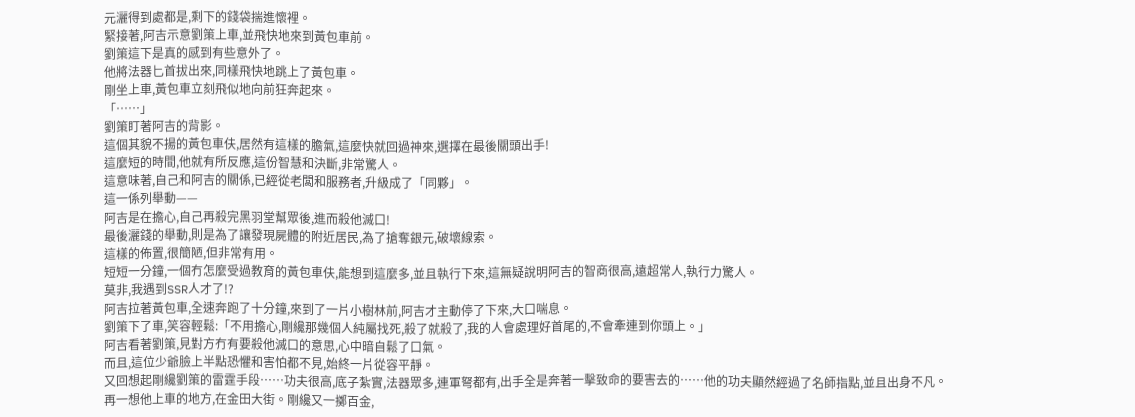元灑得到處都是,剩下的錢袋揣進懷裡。
緊接著,阿吉示意劉策上車,並飛快地來到黃包車前。
劉策這下是真的感到有些意外了。
他將法器匕首拔出來,同樣飛快地跳上了黃包車。
剛坐上車,黃包車立刻飛似地向前狂奔起來。
「……」
劉策盯著阿吉的背影。
這個其貌不揚的黃包車伕,居然有這樣的膽氣,這麼快就回過神來,選擇在最後關頭出手!
這麼短的時間,他就有所反應,這份智慧和決斷,非常驚人。
這意味著,自己和阿吉的關係,已經從老闆和服務者,升級成了「同夥」。
這一係列舉動——
阿吉是在擔心,自己再殺完黑羽堂幫眾後,進而殺他滅口!
最後灑錢的舉動,則是為了讓發現屍體的附近居民,為了搶奪銀元,破壞線索。
這樣的佈置,很簡陋,但非常有用。
短短一分鐘,一個冇怎麼受過教育的黃包車伕,能想到這麼多,並且執行下來,這無疑說明阿吉的智商很高,遠超常人,執行力驚人。
莫非,我遇到SSR人才了!?
阿吉拉著黃包車,全速奔跑了十分鐘,來到了一片小樹林前,阿吉才主動停了下來,大口喘息。
劉策下了車,笑容輕鬆:「不用擔心,剛纔那幾個人純屬找死,殺了就殺了,我的人會處理好首尾的,不會牽連到你頭上。」
阿吉看著劉策,見對方冇有要殺他滅口的意思,心中暗自鬆了口氣。
而且,這位少爺臉上半點恐懼和害怕都不見,始終一片從容平靜。
又回想起剛纔劉策的雷霆手段……功夫很高,底子紮實,法器眾多,連軍弩都有,出手全是奔著一擊致命的要害去的……他的功夫顯然經過了名師指點,並且出身不凡。
再一想他上車的地方,在金田大街。剛纔又一擲百金,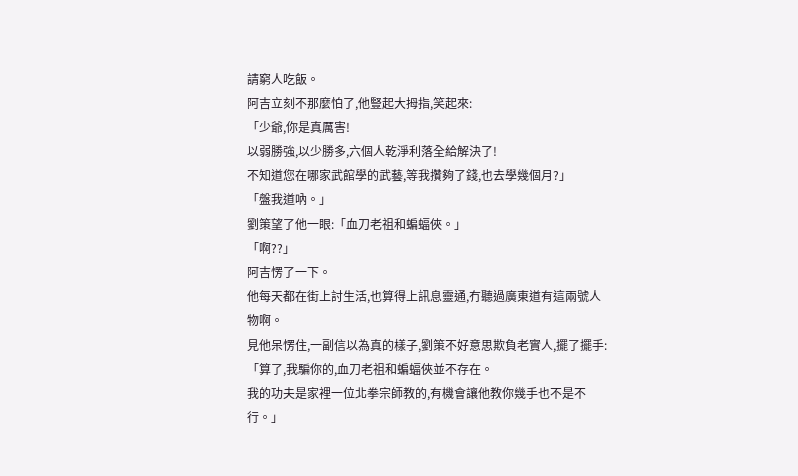請窮人吃飯。
阿吉立刻不那麼怕了,他豎起大拇指,笑起來:
「少爺,你是真厲害!
以弱勝強,以少勝多,六個人乾淨利落全給解決了!
不知道您在哪家武館學的武藝,等我攢夠了錢,也去學幾個月?」
「盤我道吶。」
劉策望了他一眼:「血刀老祖和蝙蝠俠。」
「啊??」
阿吉愣了一下。
他每天都在街上討生活,也算得上訊息靈通,冇聽過廣東道有這兩號人物啊。
見他呆愣住,一副信以為真的樣子,劉策不好意思欺負老實人,擺了擺手:
「算了,我騙你的,血刀老祖和蝙蝠俠並不存在。
我的功夫是家裡一位北拳宗師教的,有機會讓他教你幾手也不是不行。」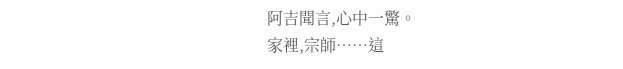阿吉聞言,心中一驚。
家裡,宗師……這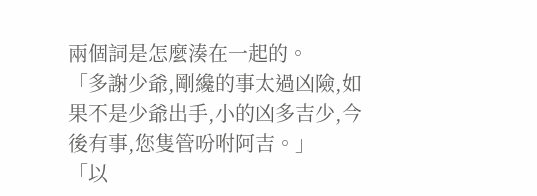兩個詞是怎麼湊在一起的。
「多謝少爺,剛纔的事太過凶險,如果不是少爺出手,小的凶多吉少,今後有事,您隻管吩咐阿吉。」
「以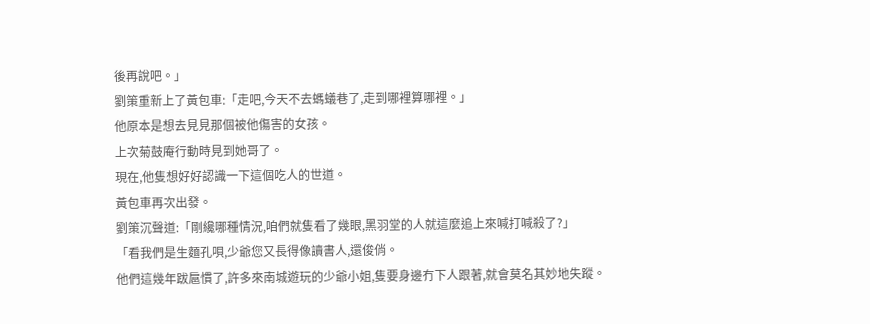後再說吧。」
劉策重新上了黃包車:「走吧,今天不去螞蟻巷了,走到哪裡算哪裡。」
他原本是想去見見那個被他傷害的女孩。
上次菊鼓庵行動時見到她哥了。
現在,他隻想好好認識一下這個吃人的世道。
黃包車再次出發。
劉策沉聲道:「剛纔哪種情況,咱們就隻看了幾眼,黑羽堂的人就這麼追上來喊打喊殺了?」
「看我們是生麵孔唄,少爺您又長得像讀書人,還俊俏。
他們這幾年跋扈慣了,許多來南城遊玩的少爺小姐,隻要身邊冇下人跟著,就會莫名其妙地失蹤。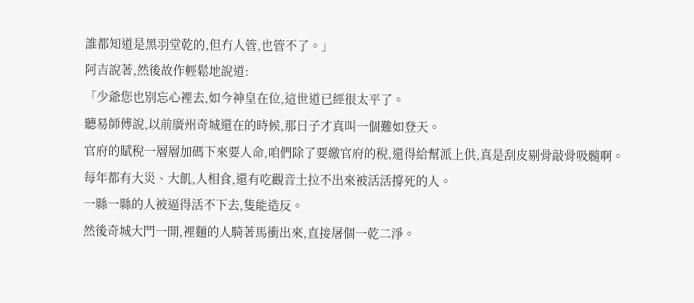誰都知道是黑羽堂乾的,但冇人管,也管不了。」
阿吉說著,然後故作輕鬆地說道:
「少爺您也別忘心裡去,如今神皇在位,這世道已經很太平了。
聽易師傅說,以前廣州奇城還在的時候,那日子才真叫一個難如登天。
官府的賦稅一層層加碼下來要人命,咱們除了要繳官府的稅,還得給幫派上供,真是刮皮剔骨敲骨吸髓啊。
每年都有大災、大飢,人相食,還有吃觀音土拉不出來被活活撐死的人。
一縣一縣的人被逼得活不下去,隻能造反。
然後奇城大門一開,裡麵的人騎著馬衝出來,直接屠個一乾二淨。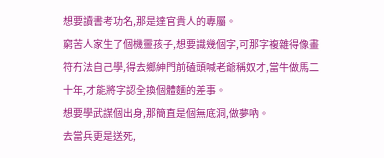想要讀書考功名,那是達官貴人的專屬。
窮苦人家生了個機靈孩子,想要識幾個字,可那字複雜得像畫符冇法自己學,得去鄉紳門前磕頭喊老爺稱奴才,當牛做馬二十年,才能將字認全換個體麵的差事。
想要學武謀個出身,那簡直是個無底洞,做夢吶。
去當兵更是送死,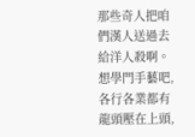那些奇人把咱們漢人送過去給洋人殺啊。
想學門手藝吧,各行各業都有龍頭壓在上頭,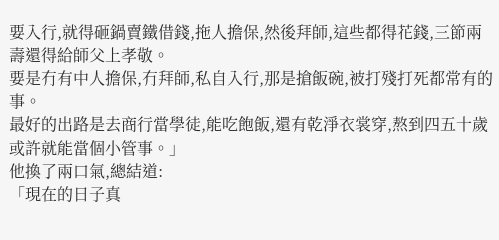要入行,就得砸鍋賣鐵借錢,拖人擔保,然後拜師,這些都得花錢,三節兩壽還得給師父上孝敬。
要是冇有中人擔保,冇拜師,私自入行,那是搶飯碗,被打殘打死都常有的事。
最好的出路是去商行當學徒,能吃飽飯,還有乾淨衣裳穿,熬到四五十歲或許就能當個小管事。」
他換了兩口氣,總結道:
「現在的日子真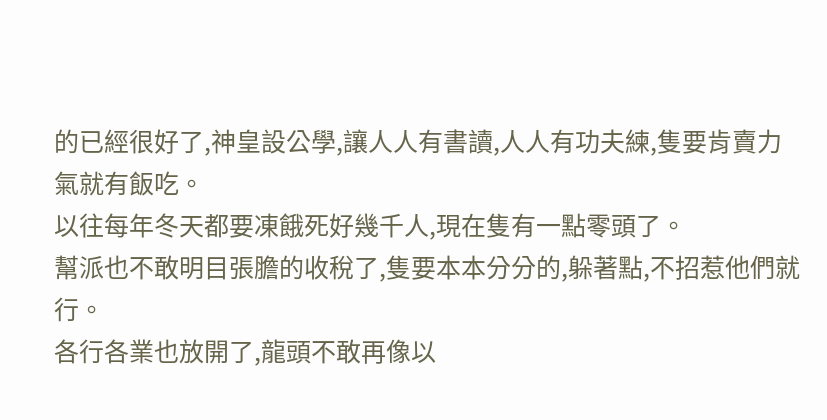的已經很好了,神皇設公學,讓人人有書讀,人人有功夫練,隻要肯賣力氣就有飯吃。
以往每年冬天都要凍餓死好幾千人,現在隻有一點零頭了。
幫派也不敢明目張膽的收稅了,隻要本本分分的,躲著點,不招惹他們就行。
各行各業也放開了,龍頭不敢再像以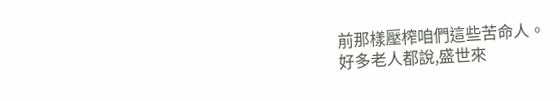前那樣壓榨咱們這些苦命人。
好多老人都說,盛世來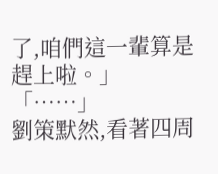了,咱們這一輩算是趕上啦。」
「……」
劉策默然,看著四周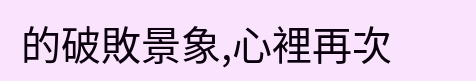的破敗景象,心裡再次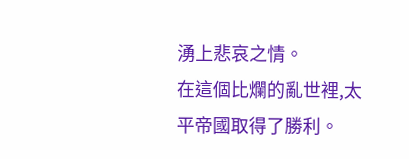湧上悲哀之情。
在這個比爛的亂世裡,太平帝國取得了勝利。